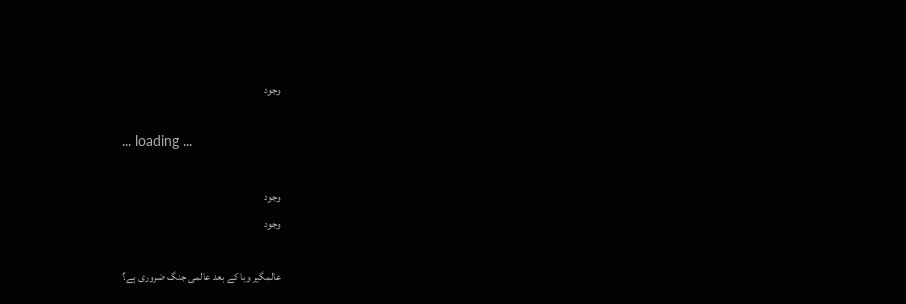وجود

... loading ...

وجود
وجود

عالمگیر وبا کے بعد عالمی جنگ ضروری ہے؟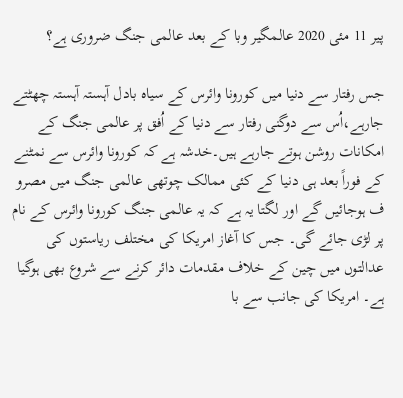پیر 11 مئی 2020 عالمگیر وبا کے بعد عالمی جنگ ضروری ہے؟

جس رفتار سے دنیا میں کورونا وائرس کے سیاہ بادل آہستہ آہستہ چھٹتے جارہے،اُس سے دوگنی رفتار سے دنیا کے اُفق پر عالمی جنگ کے امکانات روشن ہوتے جارہے ہیں۔خدشہ ہے کہ کورونا وائرس سے نمٹنے کے فوراً بعد ہی دنیا کے کئی ممالک چوتھی عالمی جنگ میں مصرو ف ہوجائیں گے اور لگتا یہ ہے کہ یہ عالمی جنگ کورونا وائرس کے نام پر لڑی جائے گی۔ جس کا آغاز امریکا کی مختلف ریاستوں کی عدالتوں میں چین کے خلاف مقدمات دائر کرنے سے شروع بھی ہوگیا ہے۔ امریکا کی جانب سے با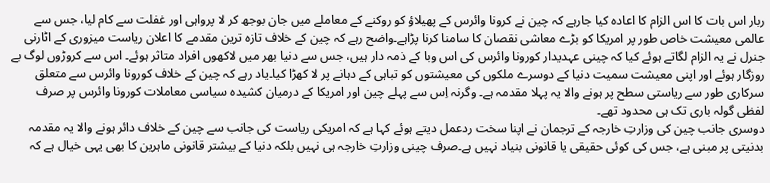ربار اس بات کا اس الزام کا اعادہ کیا جارہے کہ چین نے کرونا وائرس کے پھیلاؤ کو روکنے کے معاملے میں جان بوجھ کر لا پرواہی اور غفلت سے کام لیا، جس سے عالمی معیشت خاص طور پر امریکا کو بڑے معاشی نقصان کا سامنا کرنا پڑاہے۔واضح رہے کہ چین کے خلاف تازہ ترین مقدمے کا اعلان ریاست میزوری کے اٹارنی جنرل نے یہ الزام لگاتے ہوئے کیا کہ چینی عہدیدار کورونا وائرس کی اس وبا کے ذمہ دار ہیں، جس سے دنیا بھر میں لاکھوں افراد متاثر ہوئے۔ اس سے کروڑوں لوگ بے روزگار ہوئے اور اپنی معیشت سمیت دنیا کے دوسرے ملکوں کی معیشتوں کو تباہی کے دہانے پر لا کھڑا کیا۔یاد رہے کہ چین کے خلاف کورونا وائرس سے متعلق سرکاری طور سے ریاستی سطح پر ہونے والا یہ پہلا مقدمہ ہے۔ وگرنہ اِس سے پہلے چین اور امریکا کے درمیان کشیدہ سیاسی معاملات کورونا وائرس پر صرف لفظی گولہ باری تک ہی محدود تھے۔
دوسری جانب چین کی وزارتِ خارجہ کے ترجمان نے اپنا سخت ردعمل دیتے ہوئے کہا ہے کہ امریکی ریاست کی جانب سے چین کے خلاف دائر ہونے والا یہ مقدمہ بدنیتی پر مبنی ہے، جس کی کوئی حقیقی یا قانونی بنیاد نہیں ہے۔صرف چینی وزارتِ خارجہ ہی نہیں بلکہ دنیا کے بیشتر قانونی ماہرین کا بھی یہی خیال ہے کہ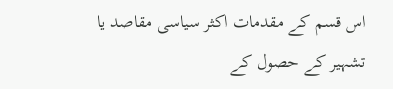اس قسم کے مقدمات اکثر سیاسی مقاصد یا تشہیر کے حصول کے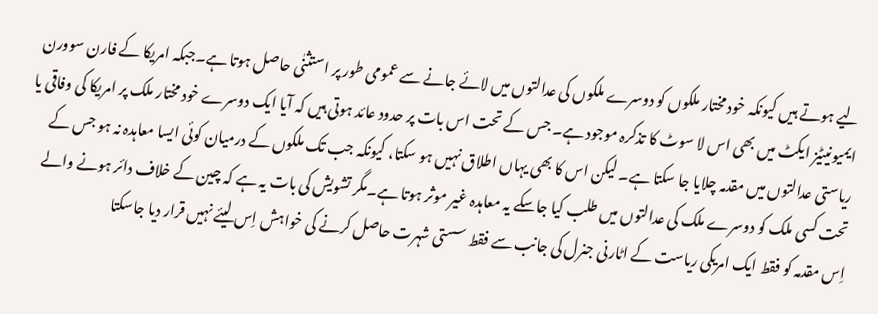لیے ہوتے ہیں کیونکہ خود مختار ملکوں کو دوسرے ملکوں کی عدالتوں میں لائے جانے سے عمومی طور پر استثنٰی حاصل ہوتا ہے۔جبکہ امریکا کے فارن سوورن ایمیونیٹیز ایکٹ میں بھی اس لا سوٹ کا تذکرہ موجود ہے۔ جس کے تحت اس بات پر حدود عائد ہوتی ہیں کہ آیا ایک دوسرے خود مختار ملک پر امریکا کی وفاقی یا ریاستی عدالتوں میں مقدمہ چلایا جا سکتا ہے۔ لیکن اس کا بھی یہاں اطلاق نہیں ہو سکتا، کیونکہ جب تک ملکوں کے درمیان کوئی ایسا معاہدہ نہ ہو جس کے تحت کسی ملک کو دوسرے ملک کی عدالتوں میں طلب کیا جاسکے یہ معاہدہ غیر موثر ہوتا ہے۔مگر تشویش کی بات یہ ہے کہ چین کے خلاف دائر ہونے والے اِس مقدمہ کو فقط ایک امریکی ریاست کے اٹارنی جنرل کی جانب سے فقط سستی شہرت حاصل کرنے کی خواہش اِس لیئے نہیں قرار دیا جاسکتا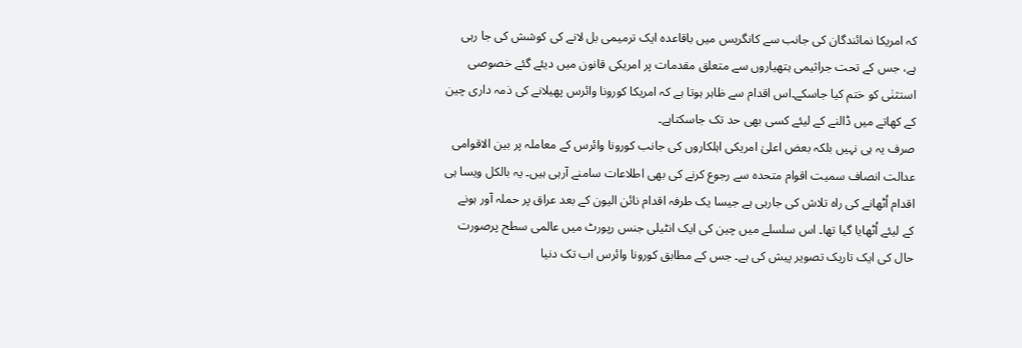کہ امریکا نمائندگان کی جانب سے کانگریس میں باقاعدہ ایک ترمیمی بل لانے کی کوشش کی جا رہی ہے، جس کے تحت جراثیمی ہتھیاروں سے متعلق مقدمات پر امریکی قانون میں دیئے گئے خصوصی استثنٰی کو ختم کیا جاسکے۔اس اقدام سے ظاہر ہوتا ہے کہ امریکا کورونا وائرس پھیلانے کی ذمہ داری چین کے کھاتے میں ڈالنے کے لیئے کسی بھی حد تک جاسکتاہے۔
صرف یہ ہی نہیں بلکہ بعض اعلیٰ امریکی اہلکاروں کی جانب کورونا وائرس کے معاملہ پر بین الاقوامی عدالت انصاف سمیت اقوام متحدہ سے رجوع کرنے کی بھی اطلاعات سامنے آرہی ہیں۔ یہ بالکل ویسا ہی اقدام اُٹھانے کی راہ تلاش کی جارہی ہے جیسا یک طرفہ اقدام نائن الیون کے بعد عراق پر حملہ آور ہونے کے لیئے اُٹھایا گیا تھا۔ اس سلسلے میں چین کی ایک انٹیلی جنس رپورٹ میں عالمی سطح پرصورت حال کی ایک تاریک تصویر پیش کی ہے۔ جس کے مطابق کورونا وائرس اب تک دنیا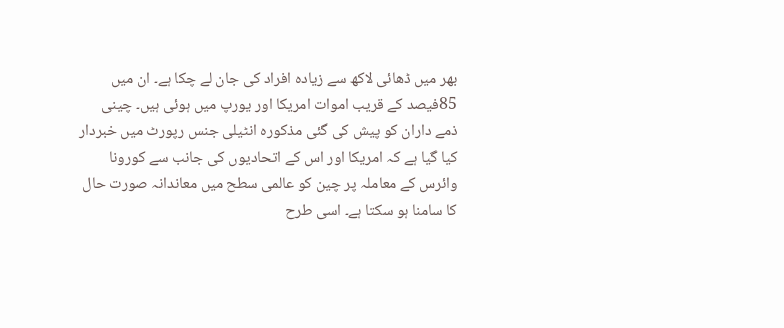بھر میں ڈھائی لاکھ سے زیادہ افراد کی جان لے چکا ہے۔ ان میں 85فیصد کے قریب اموات امریکا اور یورپ میں ہوئی ہیں۔ چینی ذمے داران کو پیش کی گئی مذکورہ انٹیلی جنس رپورٹ میں خبردار کیا گیا ہے کہ امریکا اور اس کے اتحادیوں کی جانب سے کورونا وائرس کے معاملہ پر چین کو عالمی سطح میں معاندانہ صورت حال کا سامنا ہو سکتا ہے۔ اسی طرح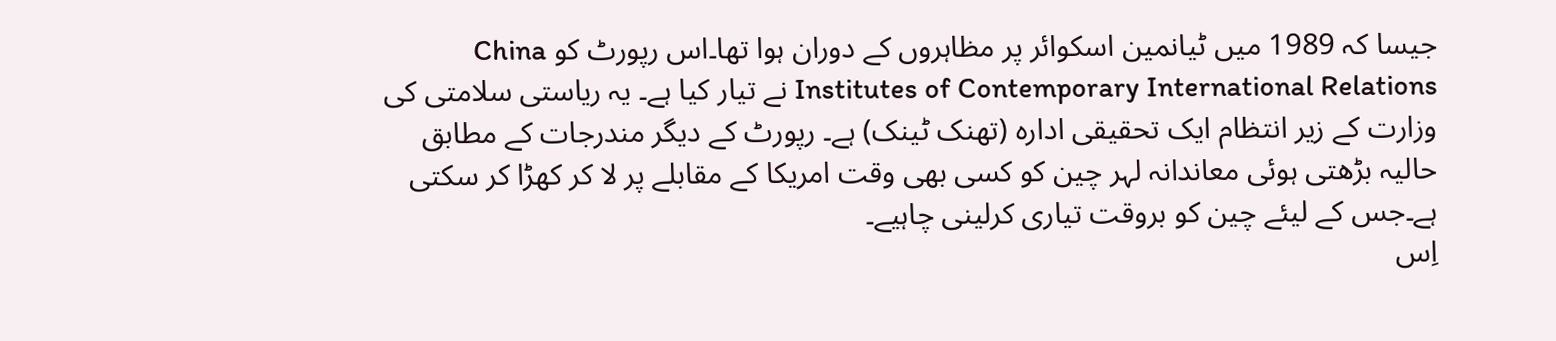جیسا کہ 1989 میں ٹیانمین اسکوائر پر مظاہروں کے دوران ہوا تھا۔اس رپورٹ کو China Institutes of Contemporary International Relations نے تیار کیا ہے۔ یہ ریاستی سلامتی کی وزارت کے زیر انتظام ایک تحقیقی ادارہ (تھنک ٹینک) ہے۔ رپورٹ کے دیگر مندرجات کے مطابق حالیہ بڑھتی ہوئی معاندانہ لہر چین کو کسی بھی وقت امریکا کے مقابلے پر لا کر کھڑا کر سکتی ہے۔جس کے لیئے چین کو بروقت تیاری کرلینی چاہیے۔
اِس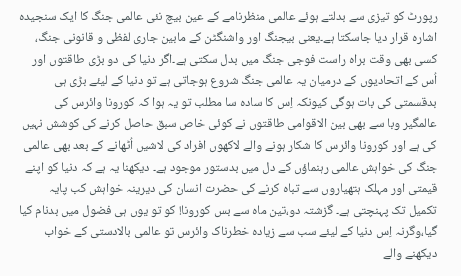رپورٹ کو تیزی سے بدلتے ہوئے عالمی منظرنامے کے عین بیچ نئی عالمی جنگ کا ایک سنجیدہ اشارہ قرار دیا جاسکتا ہے۔یعنی بیجنگ اور واشنگٹن کے مابین جاری لفظی و قانونی جنگ، کسی بھی وقت براہ راست فوجی جنگ میں بدل سکتی ہے۔اگر دنیا کی دو بڑی طاقتوں اور اُس کے اتحادیوں کے درمیان یہ عالمی جنگ شروع ہوجاتی ہے تو دنیا کے لیئے بڑی ہی بدقسمتی کی بات ہوگی کیونکہ اِس کا سادہ سا مطلب تو یہ ہوا کہ کورونا وائرس کی عالمگیر وبا سے بھی بین الاقوامی طاقتوں نے کوئی خاص سبق حاصل کرنے کی کوشش نہیں کی ہے اور کورونا وائرس کا شکار ہونے والے لاکھوں افراد کی لاشیں اُٹھانے کے بعد بھی عالمی جنگ کی خواہش عالمی رہنماؤں کے دل میں بدستور موجود ہے۔ دیکھنا یہ ہے کہ دنیا کو اپنے قیمتی اور مہلک ہتھیاروں سے تباہ کرنے کی حضرت انسان کی دیرینہ خواہش کب پایہ تکمیل تک پہنچتی ہے۔ گزشتہ دو،تین ماہ سے بس کورونا! کو تو یوں ہی فضول میں بدنام کیا گیا،وگرنہ اِس دنیا کے لیئے سب سے زیادہ خطرناک وائرس تو عالمی بالادستی کے خواب دیکھنے والے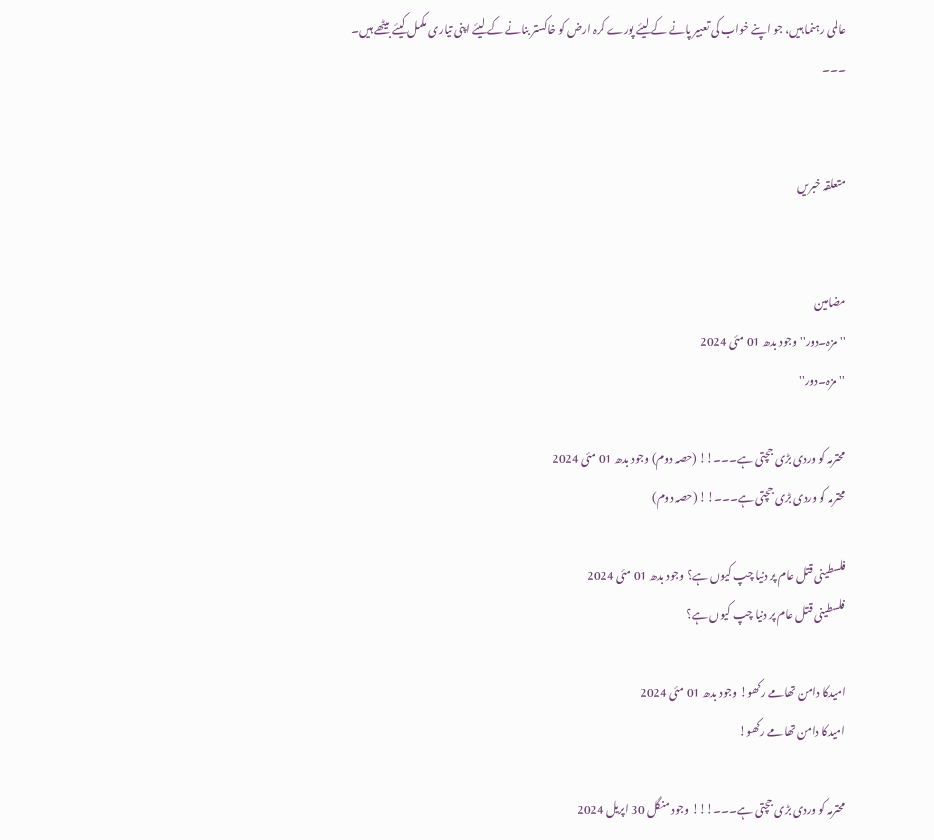عالمی رہنما ہیں، جو اپنے خواب کی تعبیر پانے کے لیئے پورے کرہ ارض کو خاکستر بنانے کے لیئے اپنی تیاری مکمل کیئے بیٹھے ہیں۔
۔۔۔


متعلقہ خبریں


مضامین
''مزہ۔دور'' وجود بدھ 01 مئی 2024
''مزہ۔دور''

محترمہ کو وردی بڑی جچتی ہے۔۔۔!! (حصہ دوم) وجود بدھ 01 مئی 2024
محترمہ کو وردی بڑی جچتی ہے۔۔۔!! (حصہ دوم)

فلسطینی قتل عام پر دنیا چپ کیوں ہے؟ وجود بدھ 01 مئی 2024
فلسطینی قتل عام پر دنیا چپ کیوں ہے؟

امیدکا دامن تھامے رکھو! وجود بدھ 01 مئی 2024
امیدکا دامن تھامے رکھو!

محترمہ کو وردی بڑی جچتی ہے۔۔۔!!! وجود منگل 30 اپریل 2024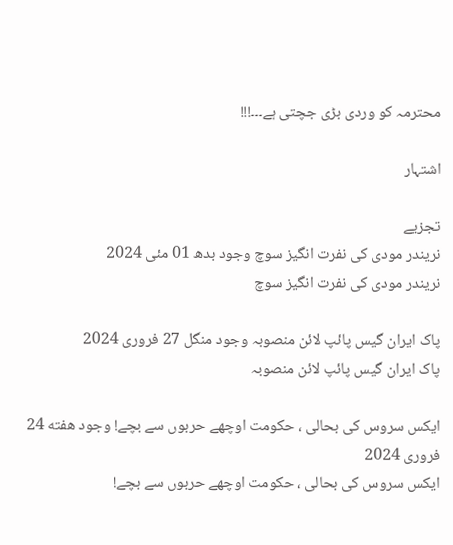محترمہ کو وردی بڑی جچتی ہے۔۔۔!!!

اشتہار

تجزیے
نریندر مودی کی نفرت انگیز سوچ وجود بدھ 01 مئی 2024
نریندر مودی کی نفرت انگیز سوچ

پاک ایران گیس پائپ لائن منصوبہ وجود منگل 27 فروری 2024
پاک ایران گیس پائپ لائن منصوبہ

ایکس سروس کی بحالی ، حکومت اوچھے حربوں سے بچے! وجود هفته 24 فروری 2024
ایکس سروس کی بحالی ، حکومت اوچھے حربوں سے بچے!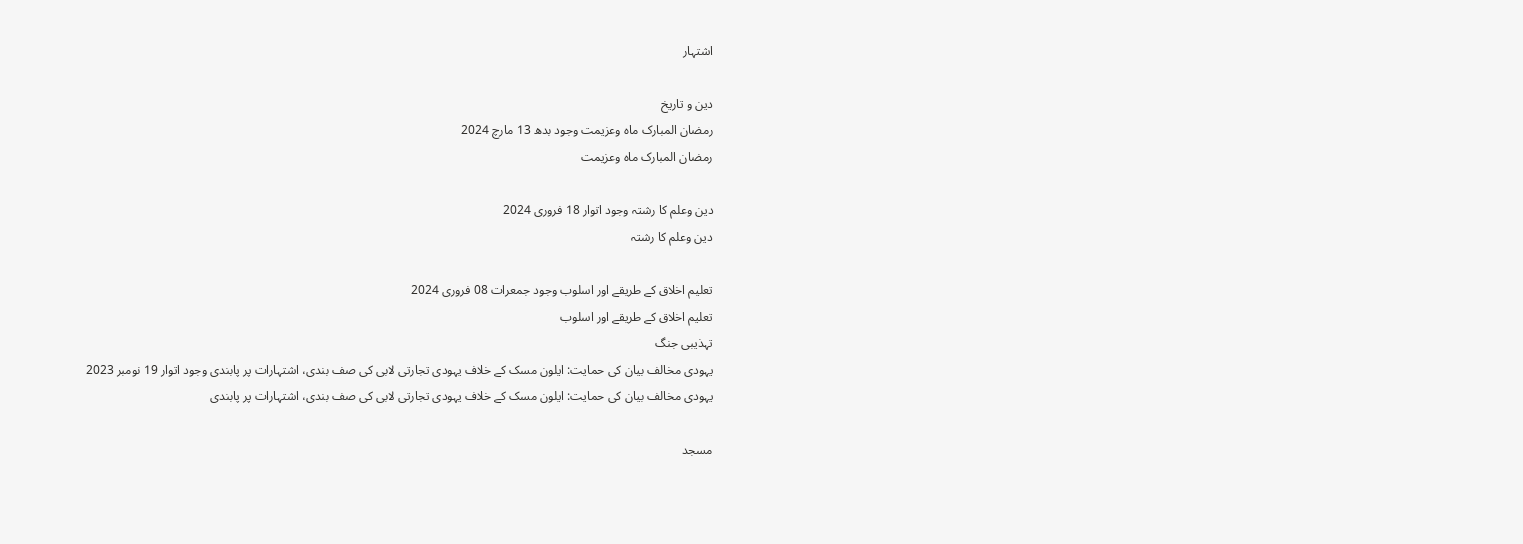اشتہار

دین و تاریخ
رمضان المبارک ماہ وعزیمت وجود بدھ 13 مارچ 2024
رمضان المبارک ماہ وعزیمت

دین وعلم کا رشتہ وجود اتوار 18 فروری 2024
دین وعلم کا رشتہ

تعلیم اخلاق کے طریقے اور اسلوب وجود جمعرات 08 فروری 2024
تعلیم اخلاق کے طریقے اور اسلوب
تہذیبی جنگ
یہودی مخالف بیان کی حمایت: ایلون مسک کے خلاف یہودی تجارتی لابی کی صف بندی، اشتہارات پر پابندی وجود اتوار 19 نومبر 2023
یہودی مخالف بیان کی حمایت: ایلون مسک کے خلاف یہودی تجارتی لابی کی صف بندی، اشتہارات پر پابندی

مسجد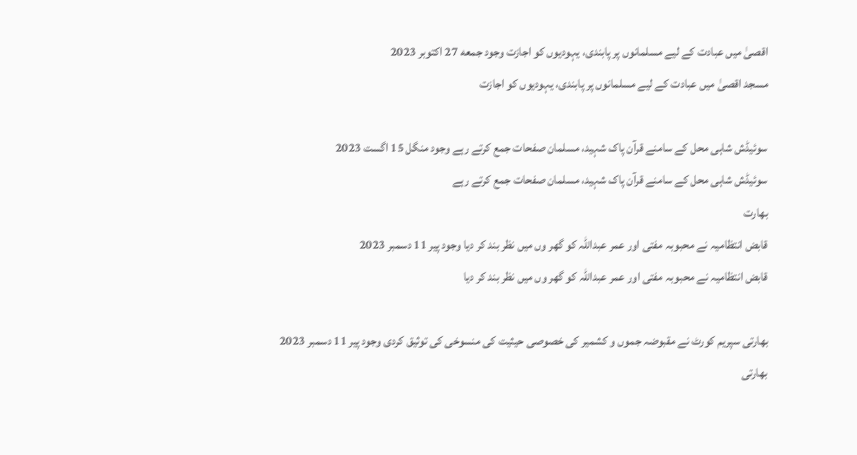اقصیٰ میں عبادت کے لیے مسلمانوں پر پابندی، یہودیوں کو اجازت وجود جمعه 27 اکتوبر 2023
مسجد اقصیٰ میں عبادت کے لیے مسلمانوں پر پابندی، یہودیوں کو اجازت

سوئیڈش شاہی محل کے سامنے قرآن پاک شہید، مسلمان صفحات جمع کرتے رہے وجود منگل 15 اگست 2023
سوئیڈش شاہی محل کے سامنے قرآن پاک شہید، مسلمان صفحات جمع کرتے رہے
بھارت
قابض انتظامیہ نے محبوبہ مفتی اور عمر عبداللہ کو گھر وں میں نظر بند کر دیا وجود پیر 11 دسمبر 2023
قابض انتظامیہ نے محبوبہ مفتی اور عمر عبداللہ کو گھر وں میں نظر بند کر دیا

بھارتی سپریم کورٹ نے مقبوضہ جموں و کشمیر کی خصوصی حیثیت کی منسوخی کی توثیق کردی وجود پیر 11 دسمبر 2023
بھارتی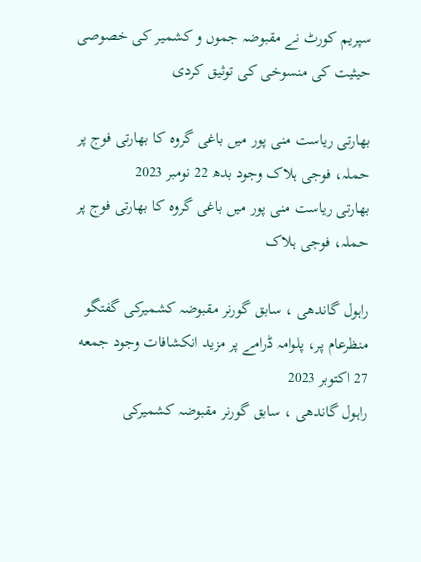سپریم کورٹ نے مقبوضہ جموں و کشمیر کی خصوصی حیثیت کی منسوخی کی توثیق کردی

بھارتی ریاست منی پور میں باغی گروہ کا بھارتی فوج پر حملہ، فوجی ہلاک وجود بدھ 22 نومبر 2023
بھارتی ریاست منی پور میں باغی گروہ کا بھارتی فوج پر حملہ، فوجی ہلاک

راہول گاندھی ، سابق گورنر مقبوضہ کشمیرکی گفتگو منظرعام پر، پلوامہ ڈرامے پر مزید انکشافات وجود جمعه 27 اکتوبر 2023
راہول گاندھی ، سابق گورنر مقبوضہ کشمیرکی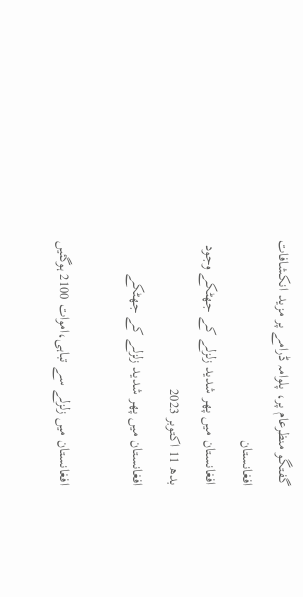گفتگو منظرعام پر، پلوامہ ڈرامے پر مزید انکشافات
افغانستان
افغانستان میں پھر شدید زلزلے کے جھٹکے وجود بدھ 11 اکتوبر 2023
افغانستان میں پھر شدید زلزلے کے جھٹکے

افغانستان میں زلزلے سے تباہی،اموات 2100 ہوگئیں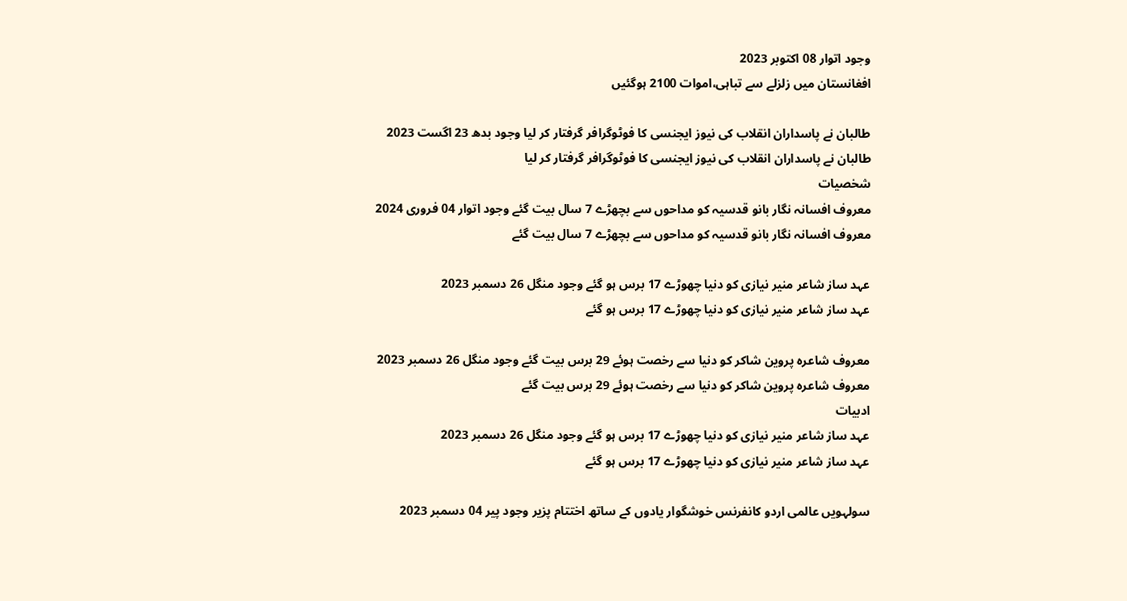وجود اتوار 08 اکتوبر 2023
افغانستان میں زلزلے سے تباہی،اموات 2100 ہوگئیں

طالبان نے پاسداران انقلاب کی نیوز ایجنسی کا فوٹوگرافر گرفتار کر لیا وجود بدھ 23 اگست 2023
طالبان نے پاسداران انقلاب کی نیوز ایجنسی کا فوٹوگرافر گرفتار کر لیا
شخصیات
معروف افسانہ نگار بانو قدسیہ کو مداحوں سے بچھڑے 7 سال بیت گئے وجود اتوار 04 فروری 2024
معروف افسانہ نگار بانو قدسیہ کو مداحوں سے بچھڑے 7 سال بیت گئے

عہد ساز شاعر منیر نیازی کو دنیا چھوڑے 17 برس ہو گئے وجود منگل 26 دسمبر 2023
عہد ساز شاعر منیر نیازی کو دنیا چھوڑے 17 برس ہو گئے

معروف شاعرہ پروین شاکر کو دنیا سے رخصت ہوئے 29 برس بیت گئے وجود منگل 26 دسمبر 2023
معروف شاعرہ پروین شاکر کو دنیا سے رخصت ہوئے 29 برس بیت گئے
ادبیات
عہد ساز شاعر منیر نیازی کو دنیا چھوڑے 17 برس ہو گئے وجود منگل 26 دسمبر 2023
عہد ساز شاعر منیر نیازی کو دنیا چھوڑے 17 برس ہو گئے

سولہویں عالمی اردو کانفرنس خوشگوار یادوں کے ساتھ اختتام پزیر وجود پیر 04 دسمبر 2023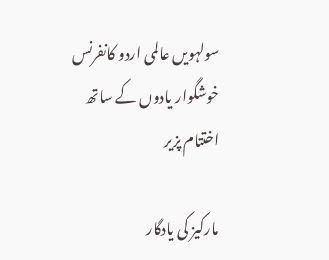سولہویں عالمی اردو کانفرنس خوشگوار یادوں کے ساتھ اختتام پزیر

مارکیز کی یادگار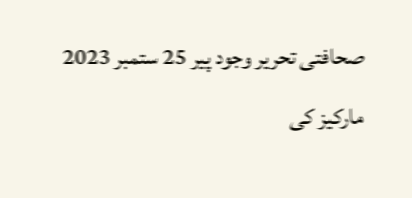صحافتی تحریر وجود پیر 25 ستمبر 2023
مارکیز کی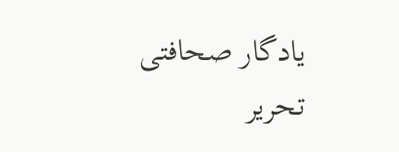یادگار صحافتی تحریر